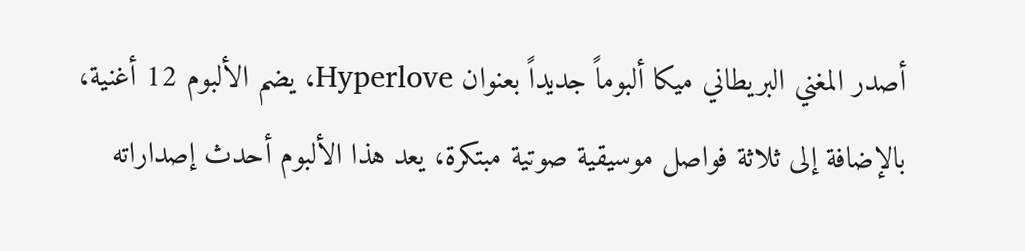أصدر المغني البريطاني ميكا ألبوماً جديداً بعنوان Hyperlove، يضم الألبوم 12 أغنية، بالإضافة إلى ثلاثة فواصل موسيقية صوتية مبتكرة، يعد هذا الألبوم أحدث إصداراته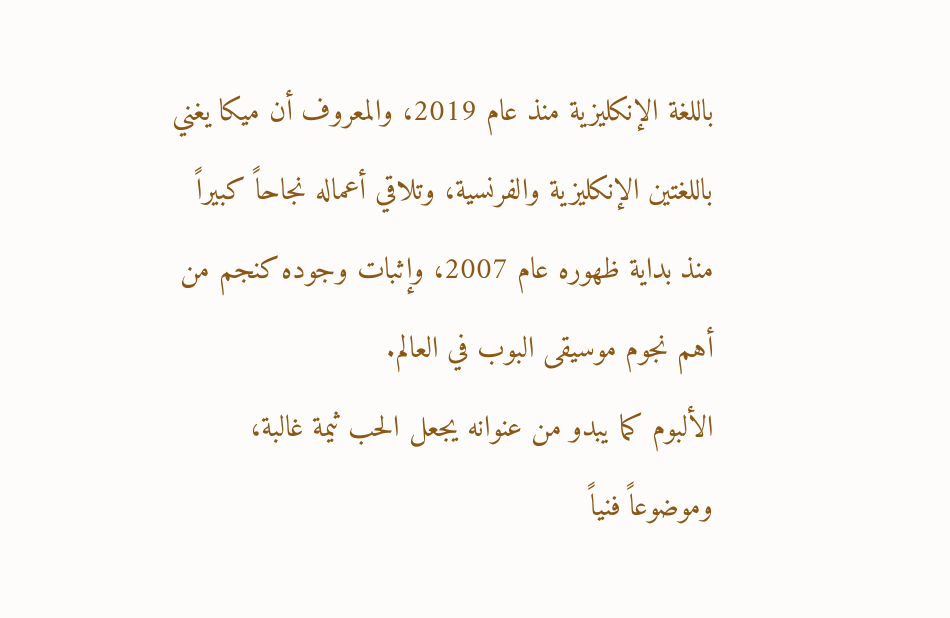باللغة الإنكليزية منذ عام 2019، والمعروف أن ميكا يغني باللغتين الإنكليزية والفرنسية، وتلاقي أعماله نجاحاً كبيراً منذ بداية ظهوره عام 2007، وإثبات وجوده كنجم من أهم نجوم موسيقى البوب في العالم.
الألبوم كما يبدو من عنوانه يجعل الحب ثيمة غالبة، وموضوعاً فنياً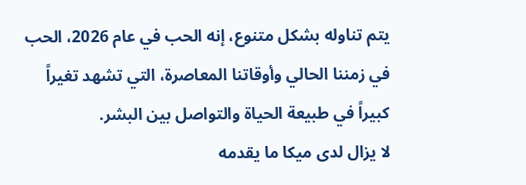يتم تناوله بشكل متنوع، إنه الحب في عام 2026، الحب في زمننا الحالي وأوقاتنا المعاصرة، التي تشهد تغيراً كبيراً في طبيعة الحياة والتواصل بين البشر.
لا يزال لدى ميكا ما يقدمه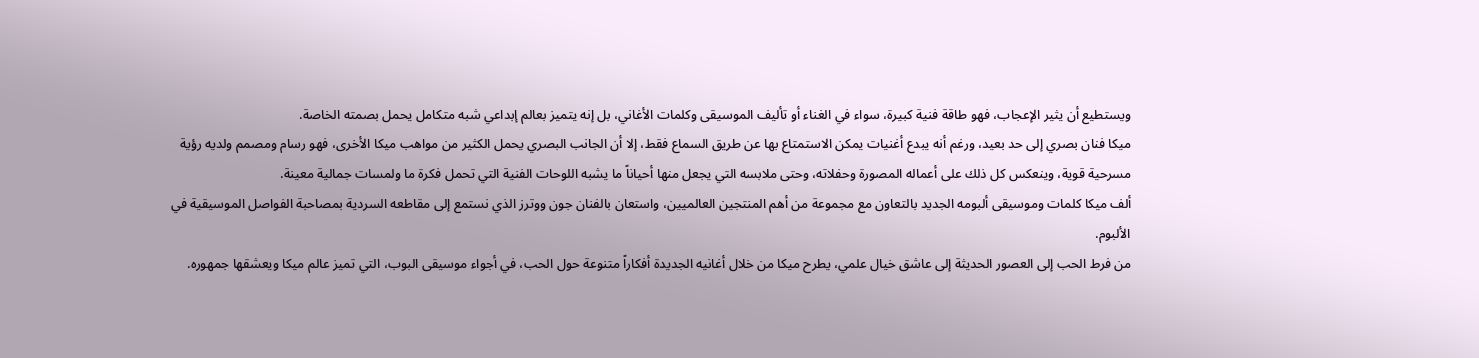ويستطيع أن يثير الإعجاب، فهو طاقة فنية كبيرة، سواء في الغناء أو تأليف الموسيقى وكلمات الأغاني، بل إنه يتميز بعالم إبداعي شبه متكامل يحمل بصمته الخاصة.
ميكا فنان بصري إلى حد بعيد، ورغم أنه يبدع أغنيات يمكن الاستمتاع بها عن طريق السماع فقط، إلا أن الجانب البصري يحمل الكثير من مواهب ميكا الأخرى، فهو رسام ومصمم ولديه رؤية مسرحية قوية، وينعكس كل ذلك على أعماله المصورة وحفلاته، وحتى ملابسه التي يجعل منها أحياناً ما يشبه اللوحات الفنية التي تحمل فكرة ما ولمسات جمالية معينة.
ألف ميكا كلمات وموسيقى ألبومه الجديد بالتعاون مع مجموعة من أهم المنتجين العالميين، واستعان بالفنان جون ووترز الذي نستمع إلى مقاطعه السردية بمصاحبة الفواصل الموسيقية في الألبوم.
من فرط الحب إلى العصور الحديثة إلى عاشق خيال علمي، يطرح ميكا من خلال أغانيه الجديدة أفكاراً متنوعة حول الحب، في أجواء موسيقى البوب، التي تميز عالم ميكا ويعشقها جمهوره.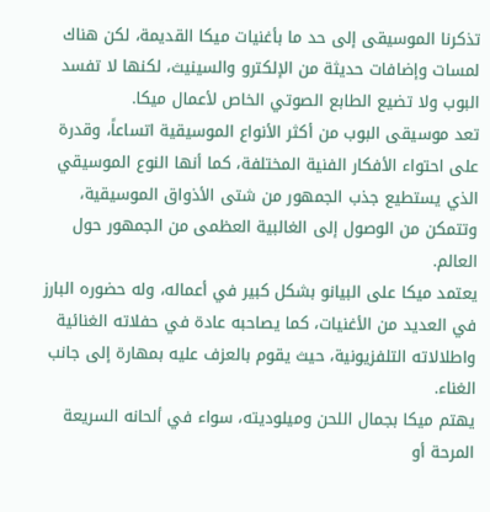تذكرنا الموسيقى إلى حد ما بأغنيات ميكا القديمة، لكن هناك لمسات وإضافات حديثة من الإلكترو والسينيث، لكنها لا تفسد البوب ولا تضيع الطابع الصوتي الخاص لأعمال ميكا.
تعد موسيقى البوب من أكثر الأنواع الموسيقية اتساعاً، وقدرة على احتواء الأفكار الفنية المختلفة، كما أنها النوع الموسيقي الذي يستطيع جذب الجمهور من شتى الأذواق الموسيقية، وتتمكن من الوصول إلى الغالبية العظمى من الجمهور حول العالم.
يعتمد ميكا على البيانو بشكل كبير في أعماله، وله حضوره البارز في العديد من الأغنيات، كما يصاحبه عادة في حفلاته الغنائية واطلالاته التلفزيونية، حيث يقوم بالعزف عليه بمهارة إلى جانب الغناء.
يهتم ميكا بجمال اللحن وميلوديته، سواء في ألحانه السريعة المرحة أو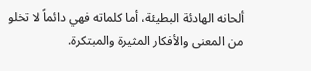ألحانه الهادئة البطيئة، أما كلماته فهي دائماً لا تخلو من المعنى والأفكار المثيرة والمبتكرة.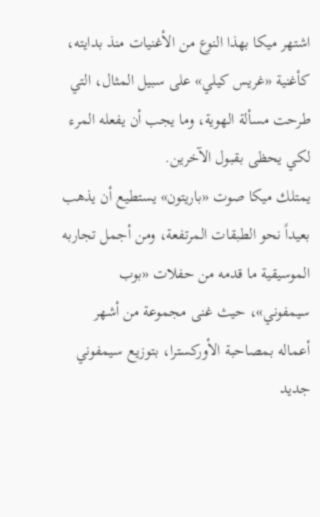اشتهر ميكا بهذا النوع من الأغنيات منذ بدايته، كأغنية «غريس كيلي» على سبيل المثال، التي طرحت مسألة الهوية، وما يجب أن يفعله المرء لكي يحظى بقبول الآخرين.
يمتلك ميكا صوت «باريتون» يستطيع أن يذهب بعيداً نحو الطبقات المرتفعة، ومن أجمل تجاربه الموسيقية ما قدمه من حفلات «بوب سيمفوني»، حيث غنى مجموعة من أشهر أعماله بمصاحبة الأوركسترا، بتوزيع سيمفوني جديد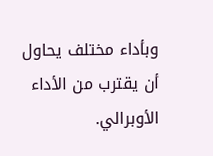وبأداء مختلف يحاول أن يقترب من الأداء الأوبرالي.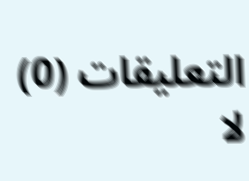التعليقات (0)
لا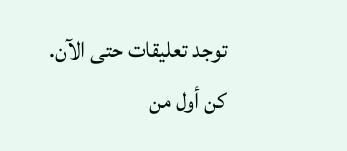توجد تعليقات حتى الآن. كن أول من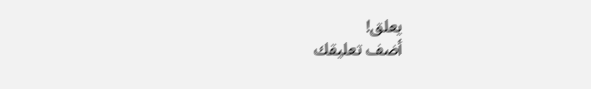يعلق!
أضف تعليقك